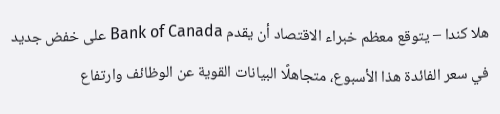هلا كندا – يتوقع معظم خبراء الاقتصاد أن يقدم Bank of Canada على خفض جديد في سعر الفائدة هذا الأسبوع، متجاهلًا البيانات القوية عن الوظائف وارتفاع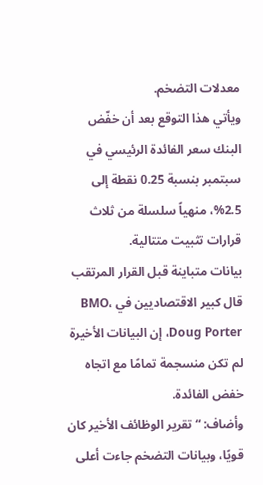معدلات التضخم.
ويأتي هذا التوقع بعد أن خفّض البنك سعر الفائدة الرئيسي في سبتمبر بنسبة 0.25 نقطة إلى 2.5%، منهياً سلسلة من ثلاث قرارات تثبيت متتالية.
بيانات متباينة قبل القرار المرتقب
قال كبير الاقتصاديين في BMO، Doug Porter، إن البيانات الأخيرة لم تكن منسجمة تمامًا مع اتجاه خفض الفائدة.
وأضاف: “تقرير الوظائف الأخير كان قويًا، وبيانات التضخم جاءت أعلى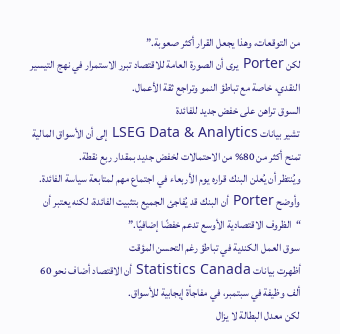من التوقعات، وهذا يجعل القرار أكثر صعوبة.”
لكن Porter يرى أن الصورة العامة للاقتصاد تبرر الاستمرار في نهج التيسير النقدي، خاصة مع تباطؤ النمو وتراجع ثقة الأعمال.
السوق تراهن على خفض جديد للفائدة
تشير بيانات LSEG Data & Analytics إلى أن الأسواق المالية تمنح أكثر من 80% من الاحتمالات لخفض جديد بمقدار ربع نقطة.
ويُنتظر أن يُعلن البنك قراره يوم الأربعاء في اجتماع مهم لمتابعة سياسة الفائدة.
وأوضح Porter أن البنك قد يُفاجئ الجميع بتثبيت الفائدة، لكنه يعتبر أن “الظروف الاقتصادية الأوسع تدعم خفضًا إضافيًا.”
سوق العمل الكندية في تباطؤ رغم التحسن المؤقت
أظهرت بيانات Statistics Canada أن الاقتصاد أضاف نحو 60 ألف وظيفة في سبتمبر، في مفاجأة إيجابية للأسواق.
لكن معدل البطالة لا يزال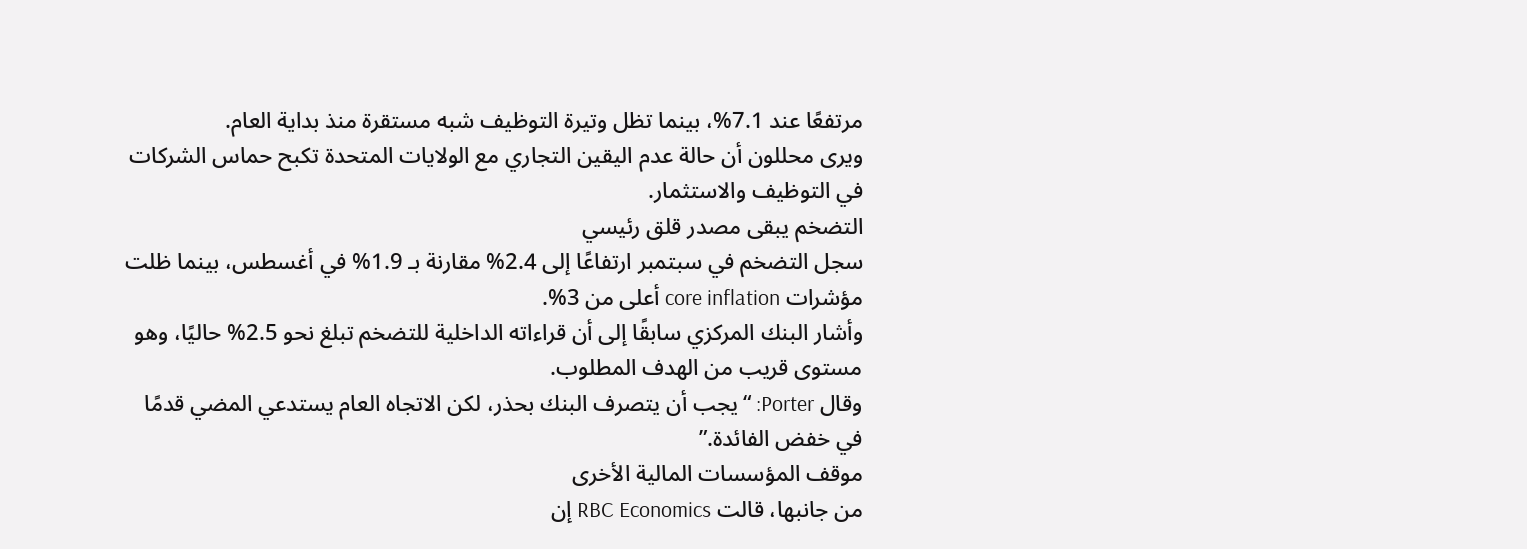مرتفعًا عند 7.1%، بينما تظل وتيرة التوظيف شبه مستقرة منذ بداية العام.
ويرى محللون أن حالة عدم اليقين التجاري مع الولايات المتحدة تكبح حماس الشركات في التوظيف والاستثمار.
التضخم يبقى مصدر قلق رئيسي
سجل التضخم في سبتمبر ارتفاعًا إلى 2.4% مقارنة بـ 1.9% في أغسطس، بينما ظلت مؤشرات core inflation أعلى من 3%.
وأشار البنك المركزي سابقًا إلى أن قراءاته الداخلية للتضخم تبلغ نحو 2.5% حاليًا، وهو مستوى قريب من الهدف المطلوب.
وقال Porter: “يجب أن يتصرف البنك بحذر، لكن الاتجاه العام يستدعي المضي قدمًا في خفض الفائدة.”
موقف المؤسسات المالية الأخرى
من جانبها، قالت RBC Economics إن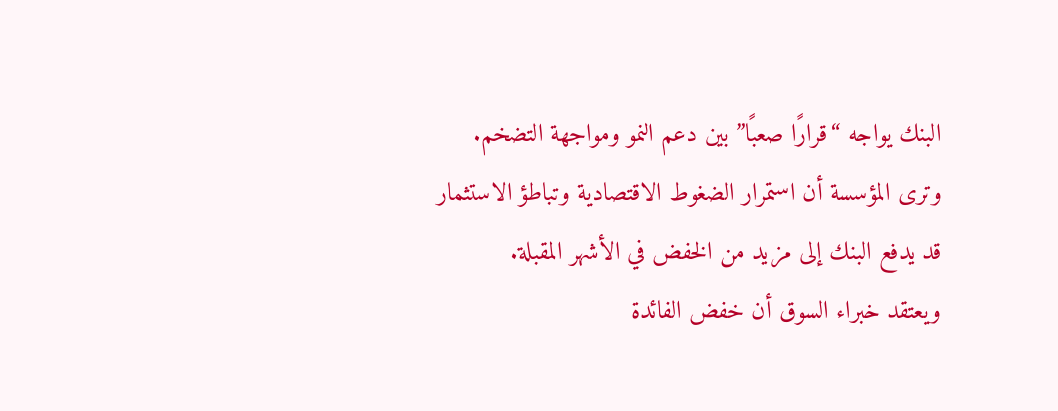البنك يواجه “قرارًا صعبًا” بين دعم النمو ومواجهة التضخم.
وترى المؤسسة أن استمرار الضغوط الاقتصادية وتباطؤ الاستثمار قد يدفع البنك إلى مزيد من الخفض في الأشهر المقبلة.
ويعتقد خبراء السوق أن خفض الفائدة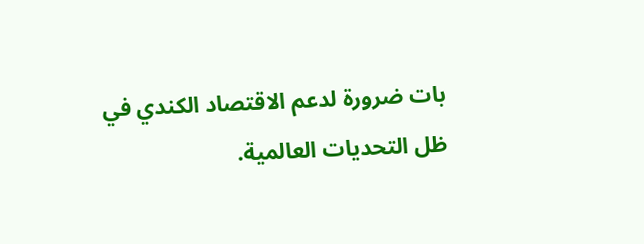بات ضرورة لدعم الاقتصاد الكندي في ظل التحديات العالمية.